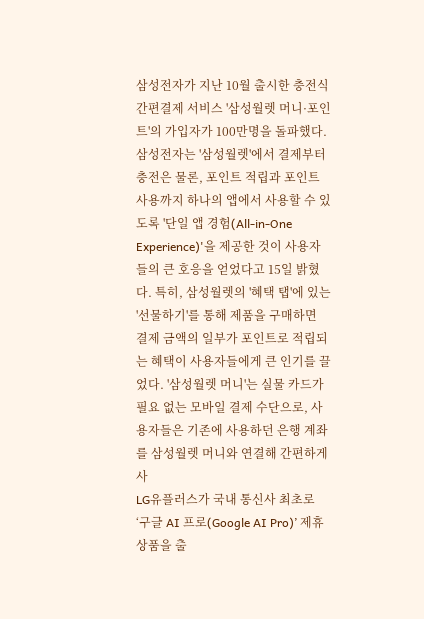삼성전자가 지난 10월 출시한 충전식 간편결제 서비스 '삼성월렛 머니·포인트'의 가입자가 100만명을 돌파했다. 삼성전자는 '삼성월렛'에서 결제부터 충전은 물론, 포인트 적립과 포인트 사용까지 하나의 앱에서 사용할 수 있도록 '단일 앱 경험(All-in-One Experience)'을 제공한 것이 사용자들의 큰 호응을 얻었다고 15일 밝혔다. 특히, 삼성월렛의 '혜택 탭'에 있는 '선물하기'를 통해 제품을 구매하면 결제 금액의 일부가 포인트로 적립되는 혜택이 사용자들에게 큰 인기를 끌었다. '삼성월렛 머니'는 실물 카드가 필요 없는 모바일 결제 수단으로, 사용자들은 기존에 사용하던 은행 계좌를 삼성월렛 머니와 연결해 간편하게 사
LG유플러스가 국내 통신사 최초로 ‘구글 AI 프로(Google AI Pro)’ 제휴 상품을 출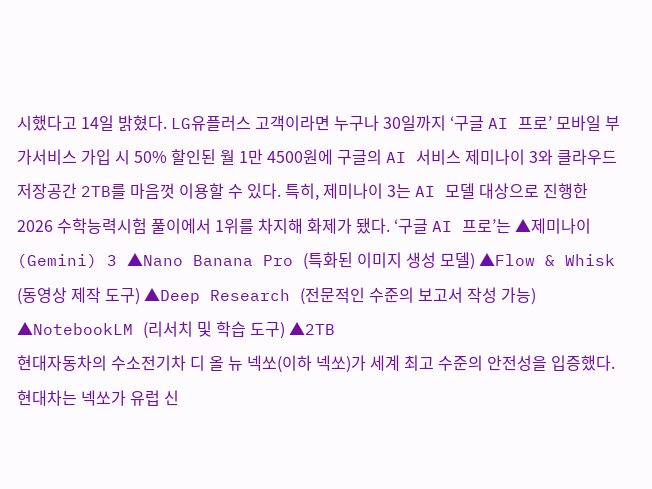시했다고 14일 밝혔다. LG유플러스 고객이라면 누구나 30일까지 ‘구글 AI 프로’ 모바일 부가서비스 가입 시 50% 할인된 월 1만 4500원에 구글의 AI 서비스 제미나이 3와 클라우드 저장공간 2TB를 마음껏 이용할 수 있다. 특히, 제미나이 3는 AI 모델 대상으로 진행한 2026 수학능력시험 풀이에서 1위를 차지해 화제가 됐다. ‘구글 AI 프로’는 ▲제미나이(Gemini) 3 ▲Nano Banana Pro (특화된 이미지 생성 모델) ▲Flow & Whisk (동영상 제작 도구) ▲Deep Research (전문적인 수준의 보고서 작성 가능) ▲NotebookLM (리서치 및 학습 도구) ▲2TB
현대자동차의 수소전기차 디 올 뉴 넥쏘(이하 넥쏘)가 세계 최고 수준의 안전성을 입증했다. 현대차는 넥쏘가 유럽 신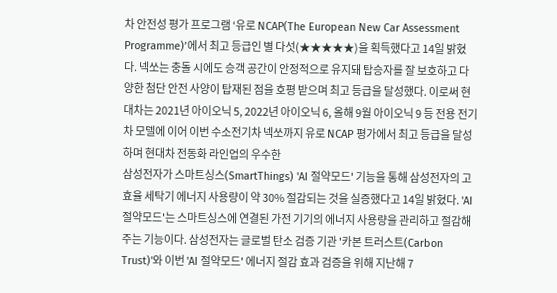차 안전성 평가 프로그램 ‘유로 NCAP(The European New Car Assessment Programme)’에서 최고 등급인 별 다섯(★★★★★)을 획득했다고 14일 밝혔다. 넥쏘는 충돌 시에도 승객 공간이 안정적으로 유지돼 탑승자를 잘 보호하고 다양한 첨단 안전 사양이 탑재된 점을 호평 받으며 최고 등급을 달성했다. 이로써 현대차는 2021년 아이오닉 5, 2022년 아이오닉 6, 올해 9월 아이오닉 9 등 전용 전기차 모델에 이어 이번 수소전기차 넥쏘까지 유로 NCAP 평가에서 최고 등급을 달성하며 현대차 전동화 라인업의 우수한
삼성전자가 스마트싱스(SmartThings) 'AI 절약모드' 기능을 통해 삼성전자의 고효율 세탁기 에너지 사용량이 약 30% 절감되는 것을 실증했다고 14일 밝혔다. 'AI 절약모드'는 스마트싱스에 연결된 가전 기기의 에너지 사용량을 관리하고 절감해주는 기능이다. 삼성전자는 글로벌 탄소 검증 기관 '카본 트러스트(Carbon Trust)'와 이번 'AI 절약모드' 에너지 절감 효과 검증을 위해 지난해 7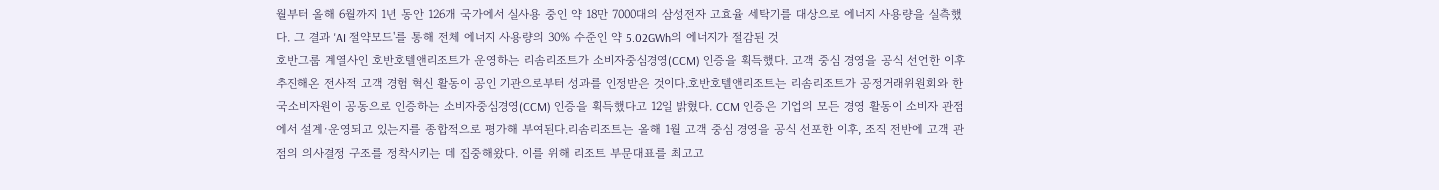월부터 올해 6월까지 1년 동안 126개 국가에서 실사용 중인 약 18만 7000대의 삼성전자 고효율 세탁기를 대상으로 에너지 사용량을 실측했다. 그 결과 'AI 절약모드'를 통해 전체 에너지 사용량의 30% 수준인 약 5.02GWh의 에너지가 절감된 것
호반그룹 계열사인 호반호텔앤리조트가 운영하는 리솜리조트가 소비자중심경영(CCM) 인증을 획득했다. 고객 중심 경영을 공식 선언한 이후 추진해온 전사적 고객 경험 혁신 활동이 공인 기관으로부터 성과를 인정받은 것이다.호반호텔앤리조트는 리솜리조트가 공정거래위원회와 한국소비자원이 공동으로 인증하는 소비자중심경영(CCM) 인증을 획득했다고 12일 밝혔다. CCM 인증은 기업의 모든 경영 활동이 소비자 관점에서 설계·운영되고 있는지를 종합적으로 평가해 부여된다.리솜리조트는 올해 1월 고객 중심 경영을 공식 선포한 이후, 조직 전반에 고객 관점의 의사결정 구조를 정착시키는 데 집중해왔다. 이를 위해 리조트 부문대표를 최고고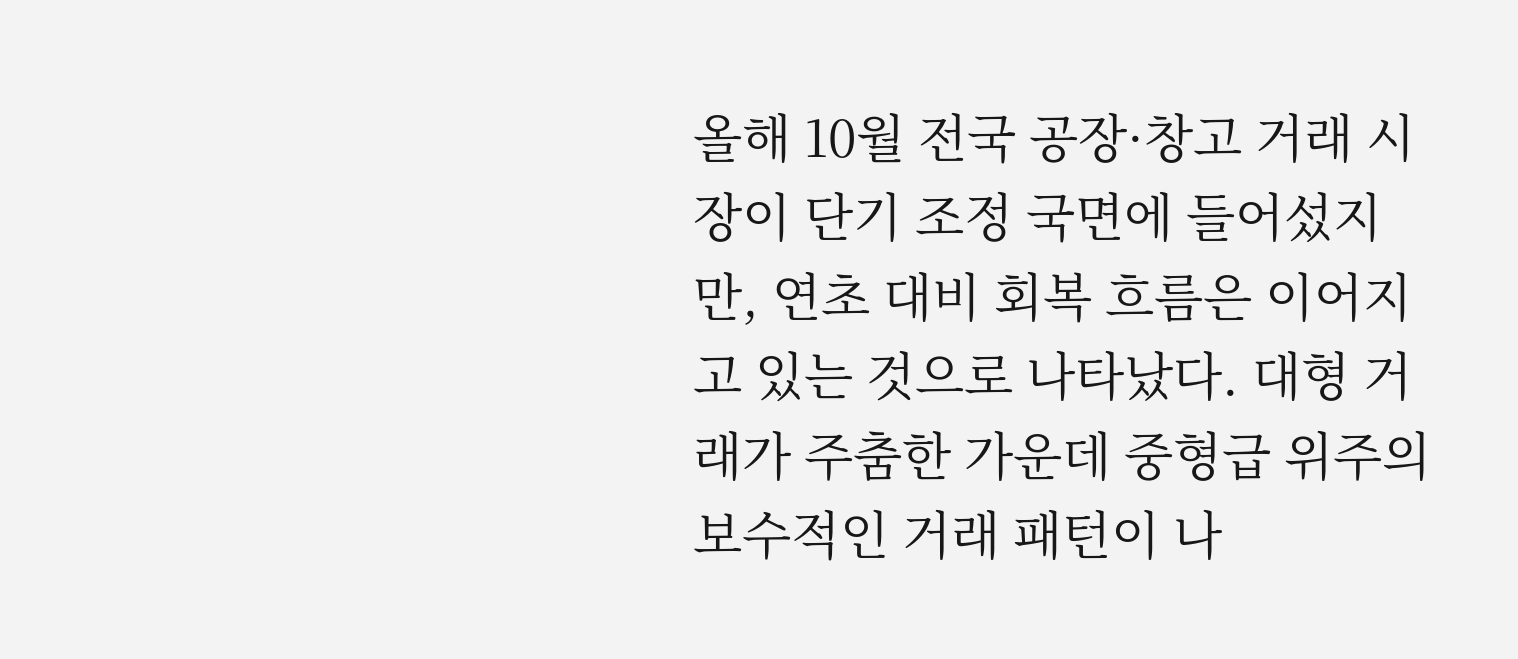올해 10월 전국 공장·창고 거래 시장이 단기 조정 국면에 들어섰지만, 연초 대비 회복 흐름은 이어지고 있는 것으로 나타났다. 대형 거래가 주춤한 가운데 중형급 위주의 보수적인 거래 패턴이 나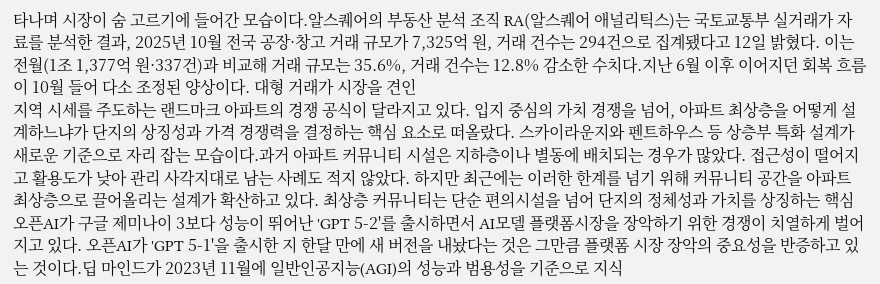타나며 시장이 숨 고르기에 들어간 모습이다.알스퀘어의 부동산 분석 조직 RA(알스퀘어 애널리틱스)는 국토교통부 실거래가 자료를 분석한 결과, 2025년 10월 전국 공장·창고 거래 규모가 7,325억 원, 거래 건수는 294건으로 집계됐다고 12일 밝혔다. 이는 전월(1조 1,377억 원·337건)과 비교해 거래 규모는 35.6%, 거래 건수는 12.8% 감소한 수치다.지난 6월 이후 이어지던 회복 흐름이 10월 들어 다소 조정된 양상이다. 대형 거래가 시장을 견인
지역 시세를 주도하는 랜드마크 아파트의 경쟁 공식이 달라지고 있다. 입지 중심의 가치 경쟁을 넘어, 아파트 최상층을 어떻게 설계하느냐가 단지의 상징성과 가격 경쟁력을 결정하는 핵심 요소로 떠올랐다. 스카이라운지와 펜트하우스 등 상층부 특화 설계가 새로운 기준으로 자리 잡는 모습이다.과거 아파트 커뮤니티 시설은 지하층이나 별동에 배치되는 경우가 많았다. 접근성이 떨어지고 활용도가 낮아 관리 사각지대로 남는 사례도 적지 않았다. 하지만 최근에는 이러한 한계를 넘기 위해 커뮤니티 공간을 아파트 최상층으로 끌어올리는 설계가 확산하고 있다. 최상층 커뮤니티는 단순 편의시설을 넘어 단지의 정체성과 가치를 상징하는 핵심
오픈AI가 구글 제미나이 3보다 성능이 뛰어난 'GPT 5-2'를 출시하면서 AI모델 플랫폼시장을 장악하기 위한 경쟁이 치열하게 벌어지고 있다. 오픈AI가 'GPT 5-1'을 출시한 지 한달 만에 새 버전을 내놨다는 것은 그만큼 플랫폼 시장 장악의 중요성을 반증하고 있는 것이다.딥 마인드가 2023년 11월에 일반인공지능(AGI)의 성능과 범용성을 기준으로 지식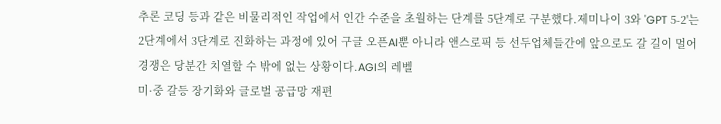추론 코딩 등과 같은 비물리적인 작업에서 인간 수준을 초월하는 단계를 5단계로 구분했다.제미나이 3와 'GPT 5-2'는 2단계에서 3단계로 진화하는 과정에 있어 구글 오픈AI뿐 아니라 앤스로픽 등 선두업체들간에 앞으로도 갈 길이 멀어 경쟁은 당분간 치열할 수 밖에 없는 상황이다.AGI의 레벨
미·중 갈등 장기화와 글로벌 공급망 재편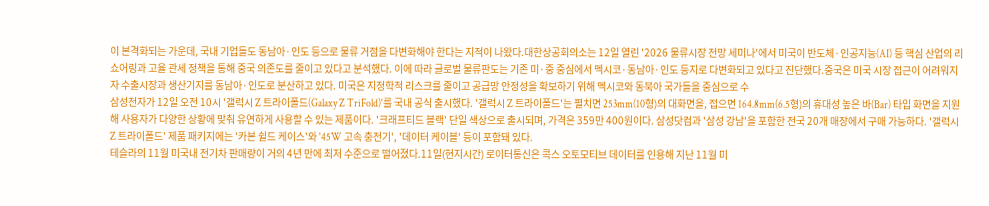이 본격화되는 가운데, 국내 기업들도 동남아·인도 등으로 물류 거점을 다변화해야 한다는 지적이 나왔다.대한상공회의소는 12일 열린 '2026 물류시장 전망 세미나'에서 미국이 반도체·인공지능(AI) 등 핵심 산업의 리쇼어링과 고율 관세 정책을 통해 중국 의존도를 줄이고 있다고 분석했다. 이에 따라 글로벌 물류판도는 기존 미·중 중심에서 멕시코·동남아·인도 등지로 다변화되고 있다고 진단했다.중국은 미국 시장 접근이 어려워지자 수출시장과 생산기지를 동남아·인도로 분산하고 있다. 미국은 지정학적 리스크를 줄이고 공급망 안정성을 확보하기 위해 멕시코와 동북아 국가들을 중심으로 수
삼성전자가 12일 오전 10시 '갤럭시 Z 트라이폴드(Galaxy Z TriFold)'를 국내 공식 출시했다. '갤럭시 Z 트라이폴드'는 펼치면 253mm(10형)의 대화면을, 접으면 164.8mm(6.5형)의 휴대성 높은 바(Bar) 타입 화면을 지원해 사용자가 다양한 상황에 맞춰 유연하게 사용할 수 있는 제품이다. '크래프티드 블랙' 단일 색상으로 출시되며, 가격은 359만 400원이다. 삼성닷컴과 '삼성 강남'을 포함한 전국 20개 매장에서 구매 가능하다. '갤럭시 Z 트라이폴드' 제품 패키지에는 '카본 쉴드 케이스'와 '45W 고속 충전기', '데이터 케이블' 등이 포함돼 있다.
테슬라의 11월 미국내 전기차 판매량이 거의 4년 만에 최저 수준으로 떨어졌다.11일(현지시간) 로이터통신은 콕스 오토모티브 데이터를 인용해 지난 11월 미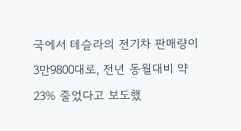국에서 테슬라의 전기차 판매량이 3만9800대로, 전년 동월대비 약 23% 줄었다고 보도했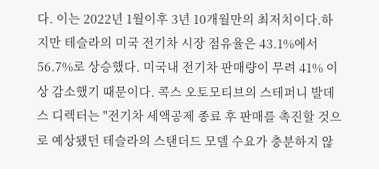다. 이는 2022년 1월이후 3년 10개월만의 최저치이다.하지만 테슬라의 미국 전기차 시장 점유율은 43.1%에서 56.7%로 상승했다. 미국내 전기차 판매량이 무려 41% 이상 감소했기 때문이다. 콕스 오토모티브의 스테퍼니 발데스 디렉터는 "전기차 세액공제 종료 후 판매를 촉진할 것으로 예상됐던 테슬라의 스탠더드 모델 수요가 충분하지 않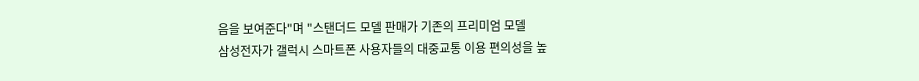음을 보여준다"며 "스탠더드 모델 판매가 기존의 프리미엄 모델
삼성전자가 갤럭시 스마트폰 사용자들의 대중교통 이용 편의성을 높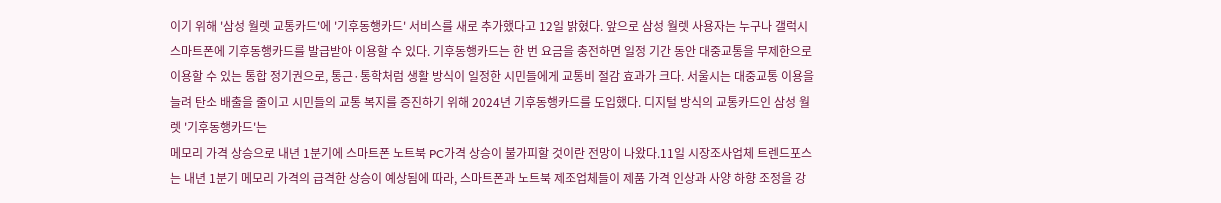이기 위해 '삼성 월렛 교통카드'에 '기후동행카드' 서비스를 새로 추가했다고 12일 밝혔다. 앞으로 삼성 월렛 사용자는 누구나 갤럭시 스마트폰에 기후동행카드를 발급받아 이용할 수 있다. 기후동행카드는 한 번 요금을 충전하면 일정 기간 동안 대중교통을 무제한으로 이용할 수 있는 통합 정기권으로, 통근·통학처럼 생활 방식이 일정한 시민들에게 교통비 절감 효과가 크다. 서울시는 대중교통 이용을 늘려 탄소 배출을 줄이고 시민들의 교통 복지를 증진하기 위해 2024년 기후동행카드를 도입했다. 디지털 방식의 교통카드인 삼성 월렛 '기후동행카드'는
메모리 가격 상승으로 내년 1분기에 스마트폰 노트북 PC가격 상승이 불가피할 것이란 전망이 나왔다.11일 시장조사업체 트렌드포스는 내년 1분기 메모리 가격의 급격한 상승이 예상됨에 따라, 스마트폰과 노트북 제조업체들이 제품 가격 인상과 사양 하향 조정을 강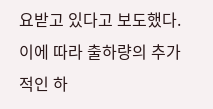요받고 있다고 보도했다.이에 따라 출하량의 추가적인 하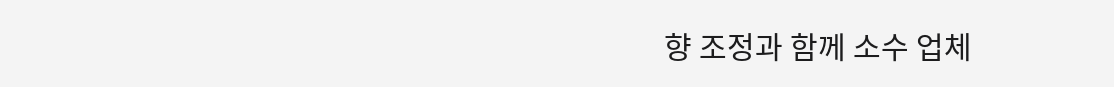향 조정과 함께 소수 업체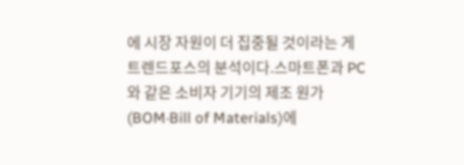에 시장 자원이 더 집중될 것이라는 게 트렌드포스의 분석이다.스마트폰과 PC와 같은 소비자 기기의 제조 원가(BOM·Bill of Materials)에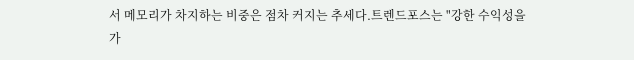서 메모리가 차지하는 비중은 점차 커지는 추세다.트렌드포스는 "강한 수익성을 가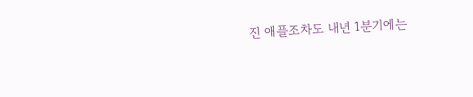진 애플조차도 내년 1분기에는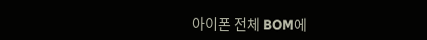아이폰 전체 BOM에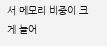서 메모리 비중이 크게 늘어